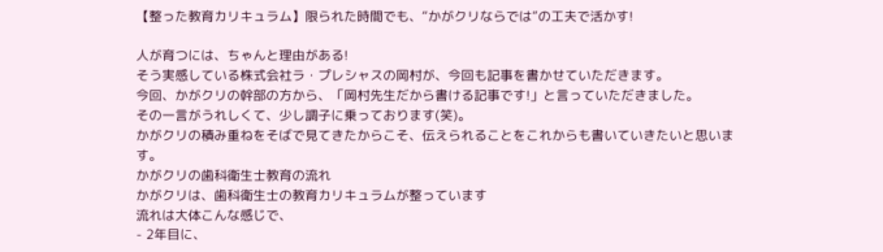【整った教育カリキュラム】限られた時間でも、“かがクリならでは”の工夫で活かす!

人が育つには、ちゃんと理由がある!
そう実感している株式会社ラ・プレシャスの岡村が、今回も記事を書かせていただきます。
今回、かがクリの幹部の方から、「岡村先生だから書ける記事です!」と言っていただきました。
その一言がうれしくて、少し調子に乗っております(笑)。
かがクリの積み重ねをそばで見てきたからこそ、伝えられることをこれからも書いていきたいと思います。
かがクリの歯科衛生士教育の流れ
かがクリは、歯科衛生士の教育カリキュラムが整っています
流れは大体こんな感じで、
- 2年目に、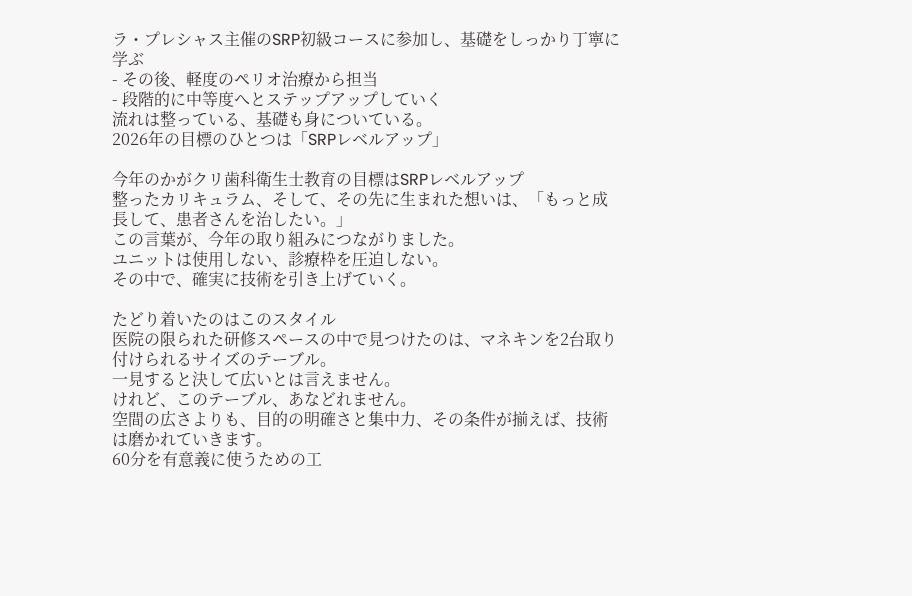ラ・プレシャス主催のSRP初級コースに参加し、基礎をしっかり丁寧に学ぶ
- その後、軽度のペリオ治療から担当
- 段階的に中等度へとステップアップしていく
流れは整っている、基礎も身についている。
2026年の目標のひとつは「SRPレベルアップ」

今年のかがクリ歯科衛生士教育の目標はSRPレベルアップ
整ったカリキュラム、そして、その先に生まれた想いは、「もっと成長して、患者さんを治したい。」
この言葉が、今年の取り組みにつながりました。
ユニットは使用しない、診療枠を圧迫しない。
その中で、確実に技術を引き上げていく。

たどり着いたのはこのスタイル
医院の限られた研修スペースの中で見つけたのは、マネキンを2台取り付けられるサイズのテーブル。
一見すると決して広いとは言えません。
けれど、このテーブル、あなどれません。
空間の広さよりも、目的の明確さと集中力、その条件が揃えば、技術は磨かれていきます。
60分を有意義に使うための工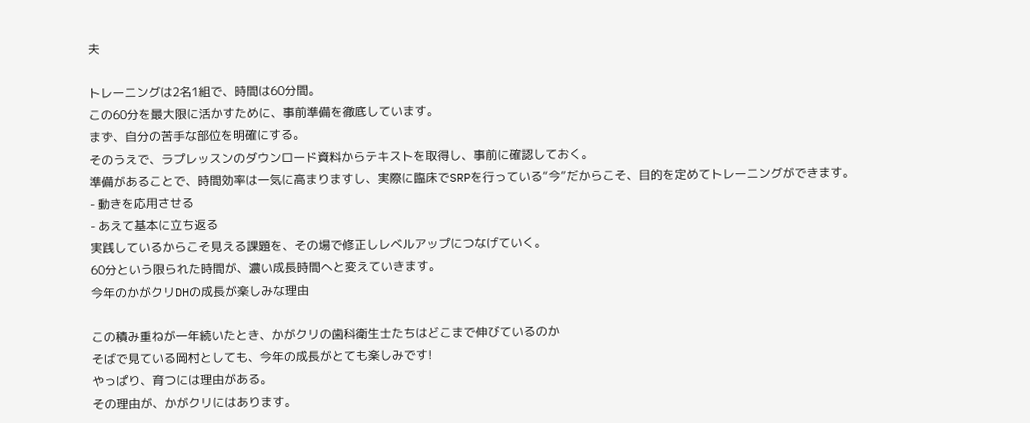夫

トレーニングは2名1組で、時間は60分間。
この60分を最大限に活かすために、事前準備を徹底しています。
まず、自分の苦手な部位を明確にする。
そのうえで、ラプレッスンのダウンロード資料からテキストを取得し、事前に確認しておく。
準備があることで、時間効率は一気に高まりますし、実際に臨床でSRPを行っている“今”だからこそ、目的を定めてトレーニングができます。
- 動きを応用させる
- あえて基本に立ち返る
実践しているからこそ見える課題を、その場で修正しレベルアップにつなげていく。
60分という限られた時間が、濃い成長時間へと変えていきます。
今年のかがクリDHの成長が楽しみな理由

この積み重ねが一年続いたとき、かがクリの歯科衛生士たちはどこまで伸びているのか
そばで見ている岡村としても、今年の成長がとても楽しみです!
やっぱり、育つには理由がある。
その理由が、かがクリにはあります。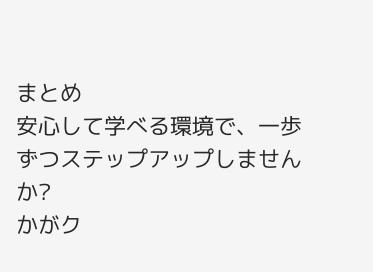まとめ
安心して学べる環境で、一歩ずつステップアップしませんか?
かがク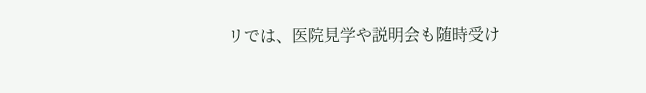リでは、医院見学や説明会も随時受け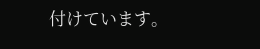付けています。